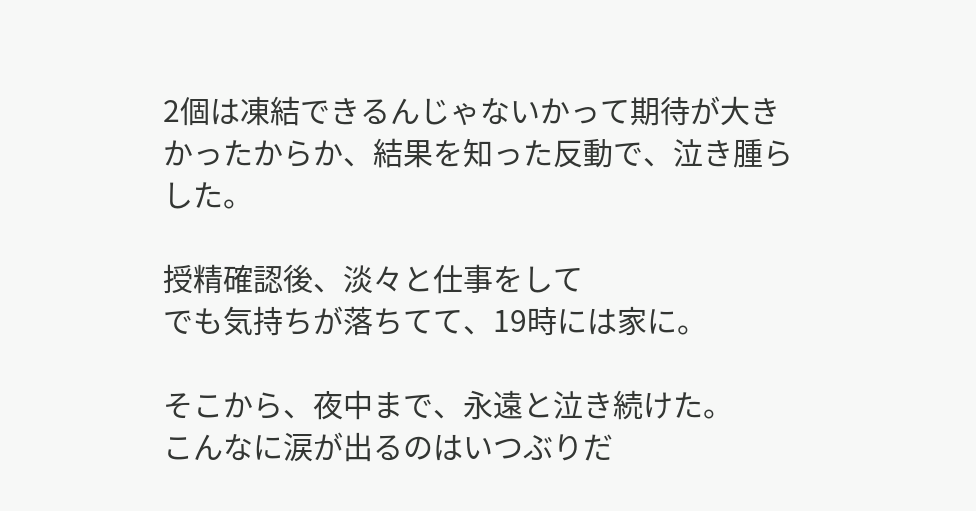2個は凍結できるんじゃないかって期待が大きかったからか、結果を知った反動で、泣き腫らした。

授精確認後、淡々と仕事をして
でも気持ちが落ちてて、19時には家に。

そこから、夜中まで、永遠と泣き続けた。
こんなに涙が出るのはいつぶりだ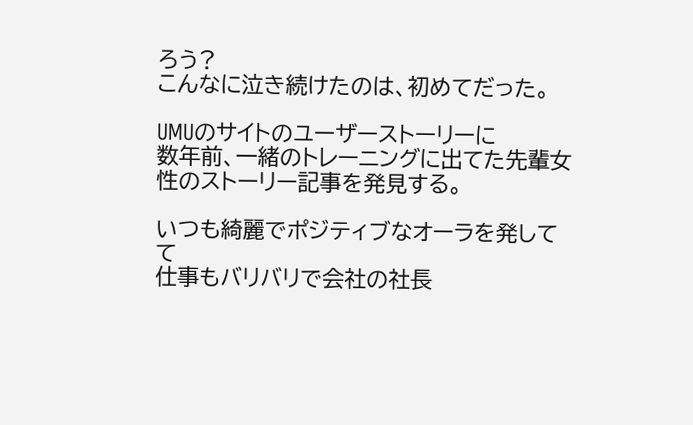ろう?
こんなに泣き続けたのは、初めてだった。

UMUのサイトのユーザーストーリーに
数年前、一緒のトレーニングに出てた先輩女性のストーリー記事を発見する。

いつも綺麗でポジティブなオーラを発してて
仕事もバリバリで会社の社長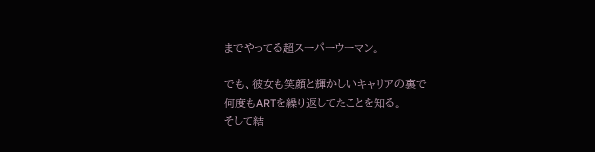までやってる超スーパーウーマン。

でも、彼女も笑顔と輝かしいキャリアの裏で
何度もARTを繰り返してたことを知る。
そして結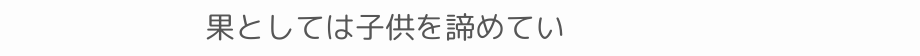果としては子供を諦めてい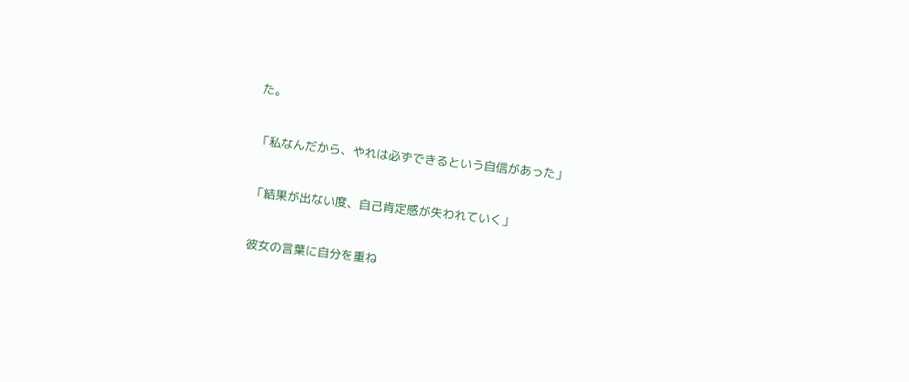た。


「私なんだから、やれは必ずできるという自信があった」


「結果が出ない度、自己肯定感が失われていく」


彼女の言葉に自分を重ね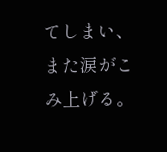てしまい、また涙がこみ上げる。